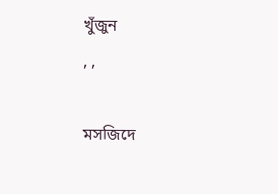খুঁজুন
, ,

মসজিদে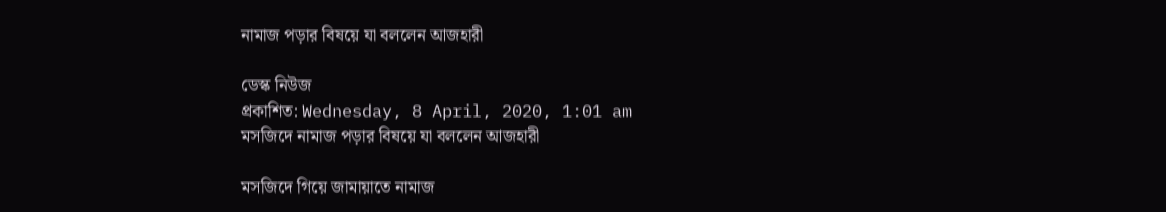নামাজ পড়ার বিষয়ে যা বললেন আজহারী

ডেস্ক নিউজ
প্রকাশিত: Wednesday, 8 April, 2020, 1:01 am
মসজিদে নামাজ পড়ার বিষয়ে যা বললেন আজহারী

মসজিদে গিয়ে জামায়াতে নামাজ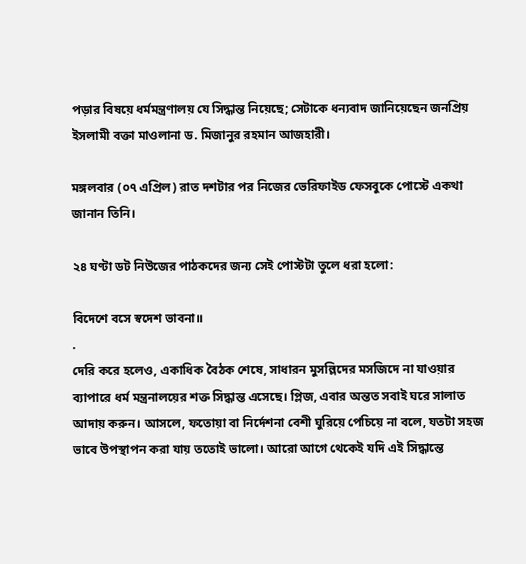পড়ার বিষয়ে ধর্মমন্ত্রণালয় যে সিদ্ধান্ত নিয়েছে; সেটাকে ধন্যবাদ জানিয়েছেন জনপ্রিয় ইসলামী বক্তা মাওলানা ড. মিজানুর রহমান আজহারী।

মঙ্গলবার (০৭ এপ্রিল) রাত দশটার পর নিজের ভেরিফাইড ফেসবুকে পোস্টে একথা জানান তিনি।

২৪ ঘণ্টা ডট নিউজের পাঠকদের জন্য সেই পোস্টটা তুলে ধরা হলো:

বিদেশে বসে স্বদেশ ভাবনা॥
.
দেরি করে হলেও, একাধিক বৈঠক শেষে, সাধারন মুসল্লিদের মসজিদে না যাওয়ার ব্যাপারে ধর্ম মন্ত্রনালয়ের শক্ত সিদ্ধান্ত এসেছে। প্লিজ, এবার অন্তত সবাই ঘরে সালাত আদায় করুন। আসলে, ফতোয়া বা নির্দেশনা বেশী ঘুরিয়ে পেচিয়ে না বলে, যতটা সহজ ভাবে উপস্থাপন করা যায় ততোই ভালো। আরো আগে থেকেই যদি এই সিদ্ধান্তে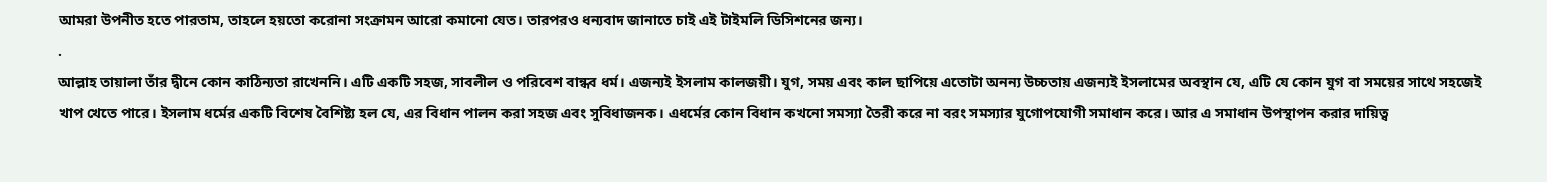আমরা উপনীত হতে পারতাম, তাহলে হয়তো করোনা সংক্রামন আরো কমানো যেত। তারপরও ধন্যবাদ জানাতে চাই এই টাইমলি ডিসিশনের জন্য।
.
আল্লাহ তায়ালা তাঁর দ্বীনে কোন কাঠিন্যতা রাখেননি। এটি একটি সহজ, সাবলীল ও পরিবেশ বান্ধব ধর্ম। এজন্যই ইসলাম কালজয়ী। যুগ, সময় এবং কাল ছাপিয়ে এতোটা অনন্য উচ্চতায় এজন্যই ইসলামের অবস্থান যে, এটি যে কোন যুগ বা সময়ের সাথে সহজেই খাপ খেতে পারে। ইসলাম ধর্মের একটি বিশেষ বৈশিষ্ট্য হল যে, এর বিধান পালন করা সহজ এবং সুবিধাজনক। এধর্মের কোন বিধান কখনো সমস্যা তৈরী করে না বরং সমস্যার যুগোপযোগী সমাধান করে। আর এ সমাধান উপস্থাপন করার দায়িত্ব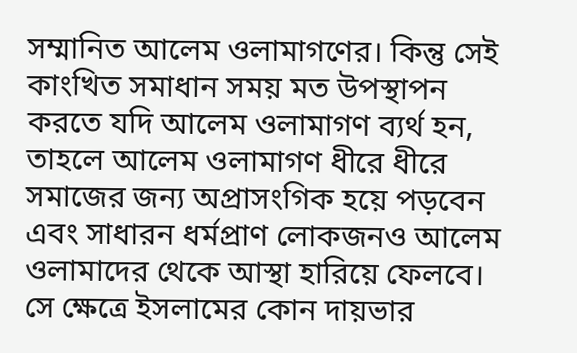সম্মানিত আলেম ওলামাগণের। কিন্তু সেই কাংখিত সমাধান সময় মত উপস্থাপন করতে যদি আলেম ওলামাগণ ব্যর্থ হন, তাহলে আলেম ওলামাগণ ধীরে ধীরে সমাজের জন্য অপ্রাসংগিক হয়ে পড়বেন এবং সাধারন ধর্মপ্রাণ লোকজনও আলেম ওলামাদের থেকে আস্থা হারিয়ে ফেলবে। সে ক্ষেত্রে ইসলামের কোন দায়ভার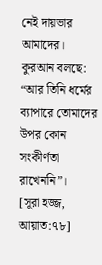নেই দায়ভার আমাদের। কুরআন বলছে:
“আর তিনি ধর্মের ব্যাপারে তোমাদের উপর কোন সংকীর্ণতা রাখেননি”।
[সূরা হজ্জ, আয়াত:৭৮]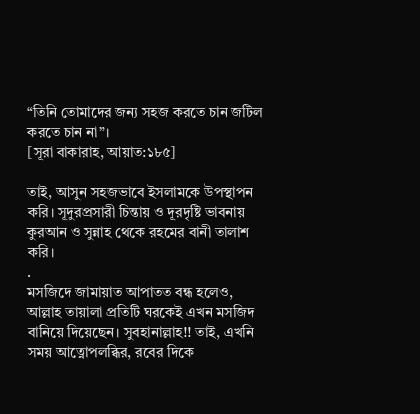“তিনি তোমাদের জন্য সহজ করতে চান জটিল করতে চান না”।
[সূরা বাকারাহ, আয়াত:১৮৫]

তাই, আসুন সহজভাবে ইসলামকে উপস্থাপন করি। সূদুরপ্রসারী চিন্তায় ও দূরদৃষ্টি ভাবনায় কুরআন ও সুন্নাহ থেকে রহমের বানী তালাশ করি।
.
মসজিদে জামায়াত আপাতত বন্ধ হলেও, আল্লাহ তায়ালা প্রতিটি ঘরকেই এখন মসজিদ বানিয়ে দিয়েছেন। সুবহানাল্লাহ!! তাই, এখনি সময় আত্নোপলব্ধির, রবের দিকে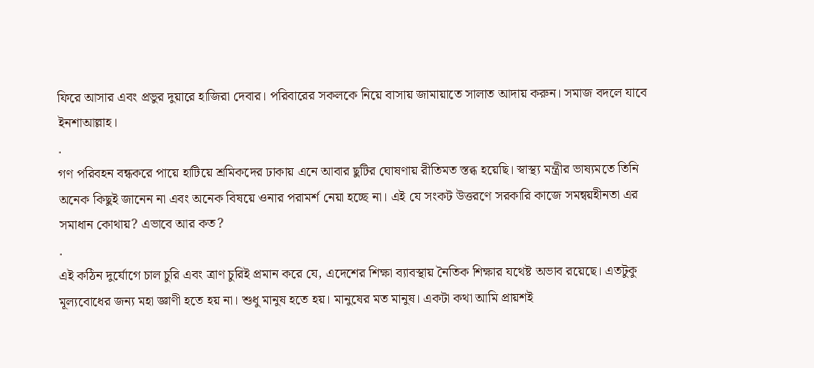ফিরে আসার এবং প্রভুর দুয়ারে হাজিরা দেবার। পরিবারের সকলকে নিয়ে বাসায় জামায়াতে সালাত আদায় করুন। সমাজ বদলে যাবে ইনশাআল্লাহ।
.
গণ পরিবহন বন্ধকরে পায়ে হাটিয়ে শ্রমিকদের ঢাকায় এনে আবার ছুটির ঘোষণায় রীতিমত স্তব্ধ হয়েছি। স্বাস্থ্য মন্ত্রীর ভাষ্যমতে তিনি অনেক কিছুই জানেন না এবং অনেক বিষয়ে ওনার পরামর্শ নেয়া হচ্ছে না। এই যে সংকট উত্তরণে সরকারি কাজে সমন্বয়হীনতা এর সমাধান কোথায়? এভাবে আর কত?
.
এই কঠিন দুর্যোগে চাল চুরি এবং ত্রাণ চুরিই প্রমান করে যে, এদেশের শিক্ষা ব্যাবস্থায় নৈতিক শিক্ষার যথেষ্ট অভাব রয়েছে। এতটুকু মূল্যবোধের জন্য মহা জ্ঞাণী হতে হয় না। শুধু মানুষ হতে হয়। মানুষের মত মানুষ। একটা কথা আমি প্রায়শই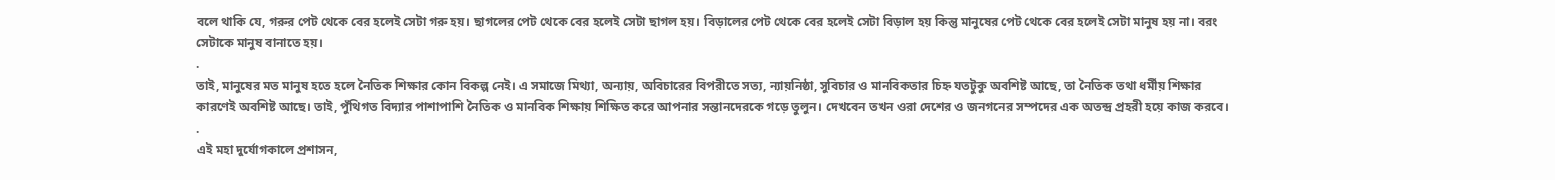বলে থাকি যে, গরুর পেট থেকে বের হলেই সেটা গরু হয়। ছাগলের পেট থেকে বের হলেই সেটা ছাগল হয়। বিড়ালের পেট থেকে বের হলেই সেটা বিড়াল হয় কিন্তু মানুষের পেট থেকে বের হলেই সেটা মানুষ হয় না। বরং সেটাকে মানুষ বানাতে হয়।
.
তাই, মানুষের মত মানুষ হতে হলে নৈতিক শিক্ষার কোন বিকল্প নেই। এ সমাজে মিথ্যা, অন্যায়, অবিচারের বিপরীতে সত্য, ন্যায়নিষ্ঠা, সুবিচার ও মানবিকতার চিহ্ন যতটুকু অবশিষ্ট আছে, তা নৈতিক তথা ধর্মীয় শিক্ষার কারণেই অবশিষ্ট আছে। তাই, পুঁথিগত বিদ্যার পাশাপাশি নৈতিক ও মানবিক শিক্ষায় শিক্ষিত করে আপনার সন্তানদেরকে গড়ে তুলুন। দেখবেন তখন ওরা দেশের ও জনগনের সম্পদের এক অতন্দ্র প্রহরী হয়ে কাজ করবে।
.
এই মহা দুর্যোগকালে প্রশাসন,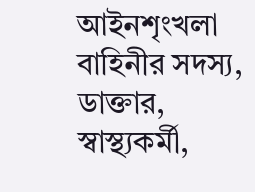আইনশৃংখলা বাহিনীর সদস্য, ডাক্তার, স্বাস্থ্যকর্মী,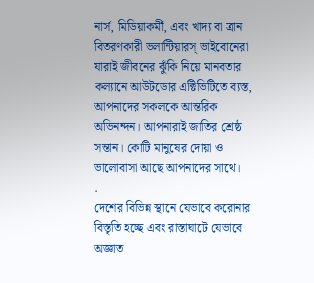নার্স, মিডিয়াকর্মী, এবং খাদ্য বা ত্রান বিতরণকারী ভলান্টিয়ারস্ ভাইবোনেরা যারাই জীবনের ঝুঁকি নিয়ে মানবতার কল্যানে আউটডোর এক্টিভিটিতে ব্যস্ত, আপনাদের সকলকে আন্তরিক অভিনন্দন। আপনারাই জাতির শ্রেষ্ঠ সন্তান। কোটি মানুষের দোয়া ও ভালোবাসা আছে আপনাদের সাথে।
.
দেশের বিভিন্ন স্থানে যেভাবে করোনার বিস্তৃতি হচ্ছে এবং রাস্তাঘাটে যেভাবে অজ্ঞাত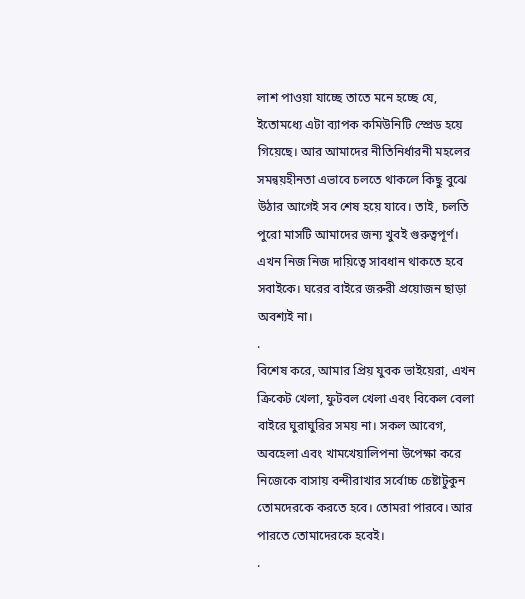লাশ পাওয়া যাচ্ছে তাতে মনে হচ্ছে যে, ইতোমধ্যে এটা ব্যাপক কমিউনিটি স্প্রেড হয়ে গিয়েছে। আর আমাদের নীতিনির্ধারনী মহলের সমন্বয়হীনতা এভাবে চলতে থাকলে কিছু বুঝে উঠার আগেই সব শেষ হয়ে যাবে। তাই, চলতি পুরো মাসটি আমাদের জন্য খুবই গুরুত্বপূর্ণ। এখন নিজ নিজ দায়িত্বে সাবধান থাকতে হবে সবাইকে। ঘরের বাইরে জরুরী প্রয়োজন ছাড়া অবশ্যই না।
.
বিশেষ করে, আমার প্রিয় যুবক ভাইয়েরা, এখন ক্রিকেট খেলা, ফুটবল খেলা এবং বিকেল বেলা বাইরে ঘুরাঘুরির সময় না। সকল আবেগ, অবহেলা এবং খামখেয়ালিপনা উপেক্ষা করে নিজেকে বাসায় বন্দীরাখার সর্বোচ্চ চেষ্টাটুকুন তোমদেরকে করতে হবে। তোমরা পারবে। আর পারতে তোমাদেরকে হবেই।
.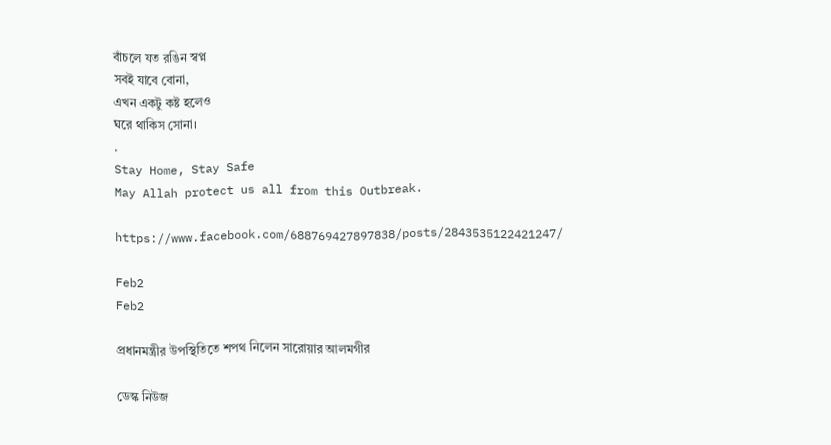বাঁচলে যত রঙিন স্বপ্ন
সবই যাবে বোনা,
এখন একটু কষ্ট হলেও
ঘরে থাকিস সোনা।
.
Stay Home, Stay Safe
May Allah protect us all from this Outbreak.

https://www.facebook.com/688769427897838/posts/2843535122421247/

Feb2
Feb2

প্রধানমন্ত্রীর উপস্থিতিতে শপথ নিলেন সারোয়ার আলমগীর

ডেস্ক নিউজ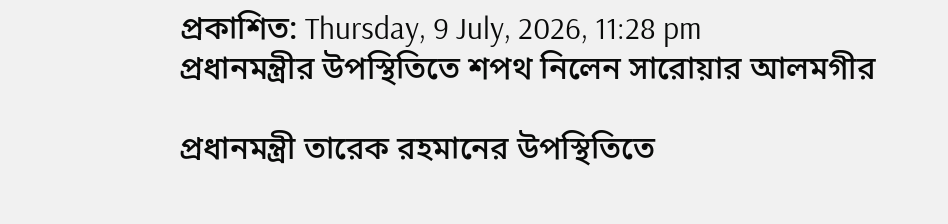প্রকাশিত: Thursday, 9 July, 2026, 11:28 pm
প্রধানমন্ত্রীর উপস্থিতিতে শপথ নিলেন সারোয়ার আলমগীর

প্রধানমন্ত্রী তারেক রহমানের উপস্থিতিতে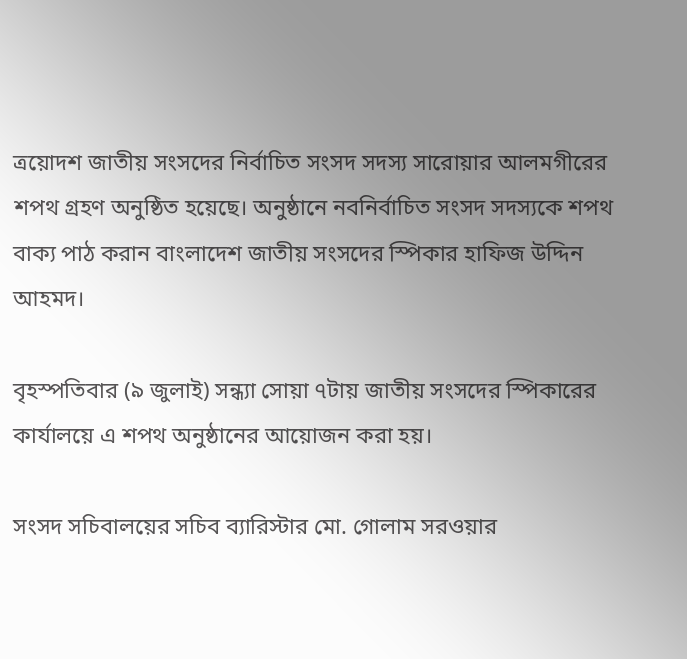ত্রয়োদশ জাতীয় সংসদের নির্বাচিত সংসদ সদস্য সারোয়ার আলমগীরের শপথ গ্রহণ অনুষ্ঠিত হয়েছে। অনুষ্ঠানে নবনির্বাচিত সংসদ সদস্যকে শপথ বাক্য পাঠ করান বাংলাদেশ জাতীয় সংসদের স্পিকার হাফিজ উদ্দিন আহমদ।

বৃহস্পতিবার (৯ জুলাই) সন্ধ্যা সোয়া ৭টায় জাতীয় সংসদের স্পিকারের কার্যালয়ে এ শপথ অনুষ্ঠানের আয়োজন করা হয়।

সংসদ সচিবালয়ের সচিব ব্যারিস্টার মো. গোলাম সরওয়ার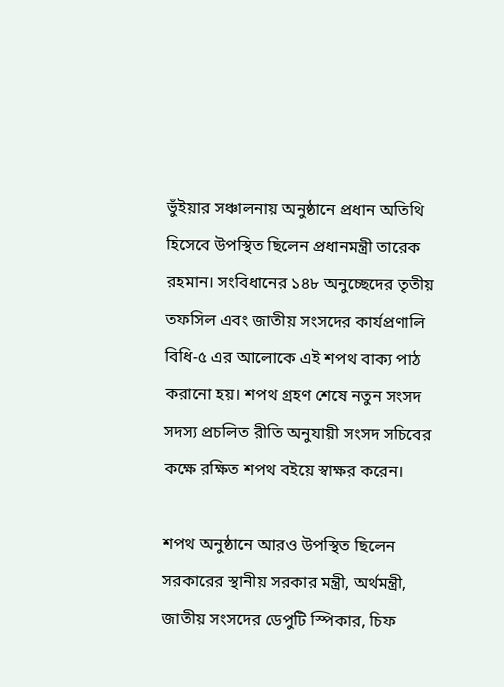ভুঁইয়ার সঞ্চালনায় অনুষ্ঠানে প্রধান অতিথি হিসেবে উপস্থিত ছিলেন প্রধানমন্ত্রী তারেক রহমান। সংবিধানের ১৪৮ অনুচ্ছেদের তৃতীয় তফসিল এবং জাতীয় সংসদের কার্যপ্রণালি বিধি-৫ এর আলোকে এই শপথ বাক্য পাঠ করানো হয়। শপথ গ্রহণ শেষে নতুন সংসদ সদস্য প্রচলিত রীতি অনুযায়ী সংসদ সচিবের কক্ষে রক্ষিত শপথ বইয়ে স্বাক্ষর করেন।

শপথ অনুষ্ঠানে আরও উপস্থিত ছিলেন সরকারের স্থানীয় সরকার মন্ত্রী, অর্থমন্ত্রী, জাতীয় সংসদের ডেপুটি স্পিকার, চিফ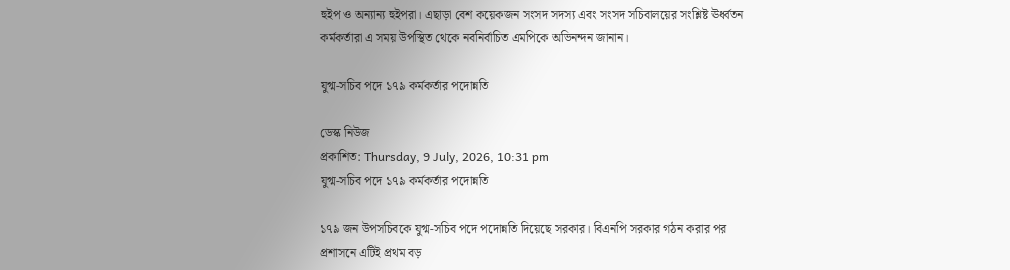হুইপ ও অন্যান্য হুইপরা। এছাড়া বেশ কয়েকজন সংসদ সদস্য এবং সংসদ সচিবালয়ের সংশ্লিষ্ট ঊর্ধ্বতন কর্মকর্তারা এ সময় উপস্থিত থেকে নবনির্বাচিত এমপিকে অভিনন্দন জানান।

যুগ্ম-সচিব পদে ১৭৯ কর্মকর্তার পদোন্নতি

ডেস্ক নিউজ
প্রকাশিত: Thursday, 9 July, 2026, 10:31 pm
যুগ্ম-সচিব পদে ১৭৯ কর্মকর্তার পদোন্নতি

১৭৯ জন উপসচিবকে যুগ্ম-সচিব পদে পদোন্নতি দিয়েছে সরকার। বিএনপি সরকার গঠন করার পর প্রশাসনে এটিই প্রথম বড়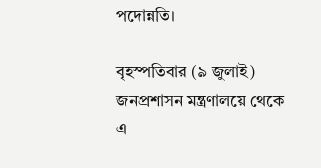পদোন্নতি।

বৃহস্পতিবার (৯ জুলাই) জনপ্রশাসন মন্ত্রণালয়ে থেকে এ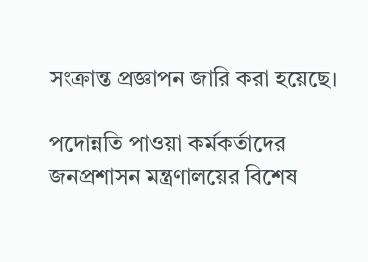সংক্রান্ত প্রজ্ঞাপন জারি করা হয়েছে।

পদোন্নতি পাওয়া কর্মকর্তাদের জনপ্রশাসন মন্ত্রণালয়ের বিশেষ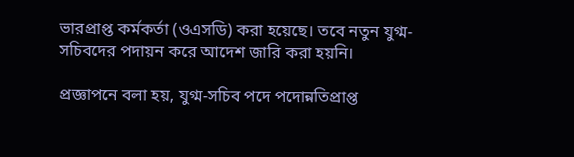ভারপ্রাপ্ত কর্মকর্তা (ওএসডি) করা হয়েছে। তবে নতুন যুগ্ম-সচিবদের পদায়ন করে আদেশ জারি করা হয়নি।

প্রজ্ঞাপনে বলা হয়, যুগ্ম-সচিব পদে পদোন্নতিপ্রাপ্ত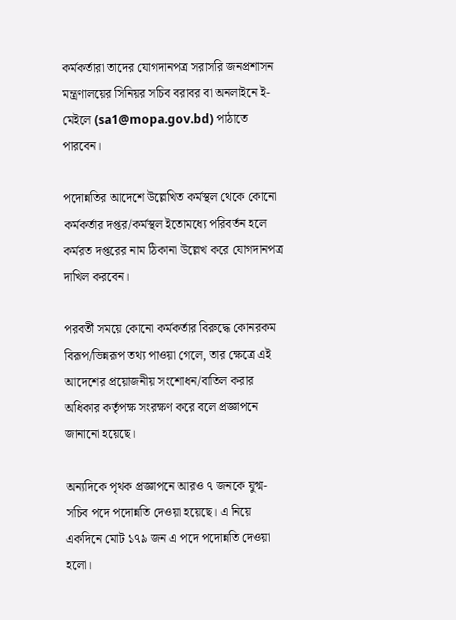কর্মকর্তারা তাদের যোগদানপত্র সরাসরি জনপ্রশাসন মন্ত্রণালয়ের সিনিয়র সচিব বরাবর বা অনলাইনে ই-মেইলে (sa1@mopa.gov.bd) পাঠাতে পারবেন।

পদোন্নতির আদেশে উল্লেখিত কর্মস্থল থেকে কোনো কর্মকর্তার দপ্তর/কর্মস্থল ইতোমধ্যে পরিবর্তন হলে কর্মরত দপ্তরের নাম ঠিকানা উল্লেখ করে যোগদানপত্র দাখিল করবেন।

পরবর্তী সময়ে কোনো কর্মকর্তার বিরুদ্ধে কোনরকম বিরূপ/ভিন্নরূপ তথ্য পাওয়া গেলে, তার ক্ষেত্রে এই আদেশের প্রয়োজনীয় সংশোধন/বাতিল করার অধিকার কর্তৃপক্ষ সংরক্ষণ করে বলে প্রজ্ঞাপনে জানানো হয়েছে।

অন্যদিকে পৃথক প্রজ্ঞাপনে আরও ৭ জনকে যুগ্ম-সচিব পদে পদোন্নতি দেওয়া হয়েছে। এ নিয়ে একদিনে মোট ১৭৯ জন এ পদে পদোন্নতি দেওয়া হলো।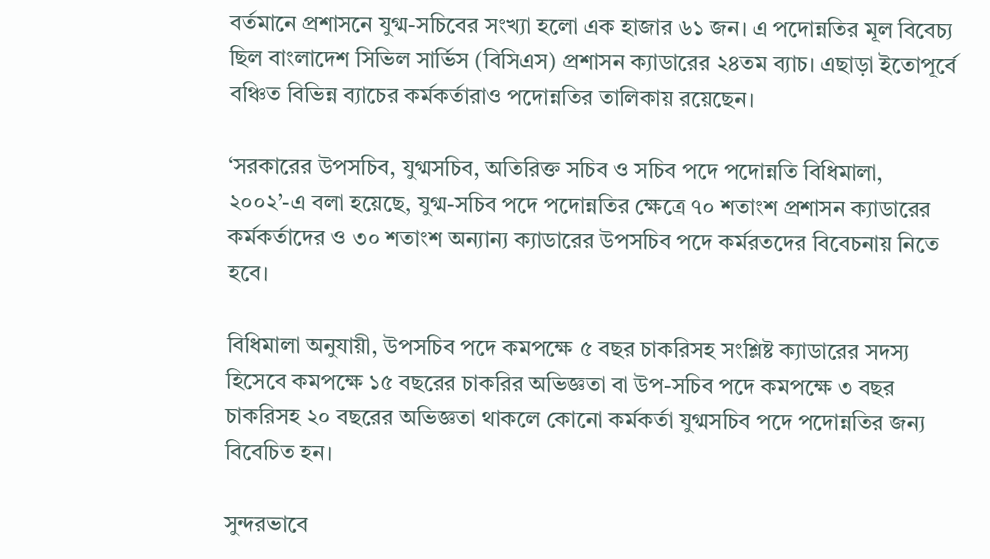বর্তমানে প্রশাসনে যুগ্ম-সচিবের সংখ্যা হলো এক হাজার ৬১ জন। এ পদোন্নতির মূল বিবেচ্য ছিল বাংলাদেশ সিভিল সার্ভিস (বিসিএস) প্রশাসন ক্যাডারের ২৪তম ব্যাচ। এছাড়া ইতোপূর্বে বঞ্চিত বিভিন্ন ব্যাচের কর্মকর্তারাও পদোন্নতির তালিকায় রয়েছেন।

‘সরকারের উপসচিব, যুগ্মসচিব, অতিরিক্ত সচিব ও সচিব পদে পদোন্নতি বিধিমালা, ২০০২’-এ বলা হয়েছে, যুগ্ম-সচিব পদে পদোন্নতির ক্ষেত্রে ৭০ শতাংশ প্রশাসন ক্যাডারের কর্মকর্তাদের ও ৩০ শতাংশ অন্যান্য ক্যাডারের উপসচিব পদে কর্মরতদের বিবেচনায় নিতে হবে।

বিধিমালা অনুযায়ী, উপসচিব পদে কমপক্ষে ৫ বছর চাকরিসহ সংশ্লিষ্ট ক্যাডারের সদস্য হিসেবে কমপক্ষে ১৫ বছরের চাকরির অভিজ্ঞতা বা উপ-সচিব পদে কমপক্ষে ৩ বছর চাকরিসহ ২০ বছরের অভিজ্ঞতা থাকলে কোনো কর্মকর্তা যুগ্মসচিব পদে পদোন্নতির জন্য বিবেচিত হন।

সুন্দরভাবে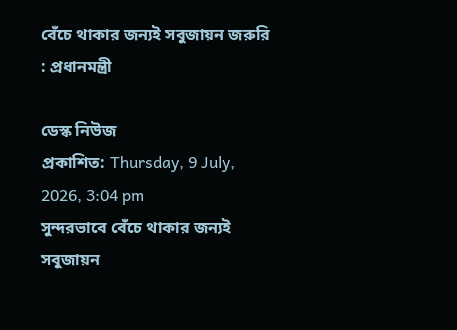বেঁচে থাকার জন্যই সবুজায়ন জরুরি : প্রধানমন্ত্রী

ডেস্ক নিউজ
প্রকাশিত: Thursday, 9 July, 2026, 3:04 pm
সুন্দরভাবে বেঁচে থাকার জন্যই সবুজায়ন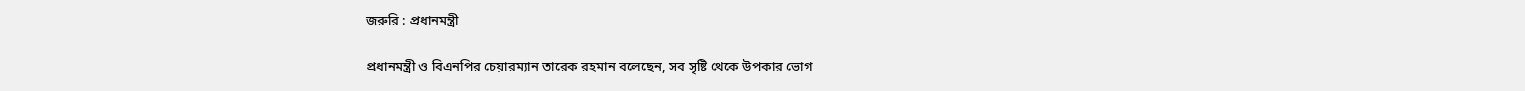জরুরি : প্রধানমন্ত্রী

প্রধানমন্ত্রী ও বিএনপির চেয়ারম্যান তারেক রহমান বলেছেন, সব সৃষ্টি থেকে উপকার ভোগ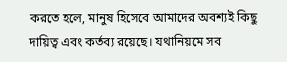করতে হলে, মানুষ হিসেবে আমাদের অবশ্যই কিছু দায়িত্ব এবং কর্তব্য রয়েছে। যথানিয়মে সব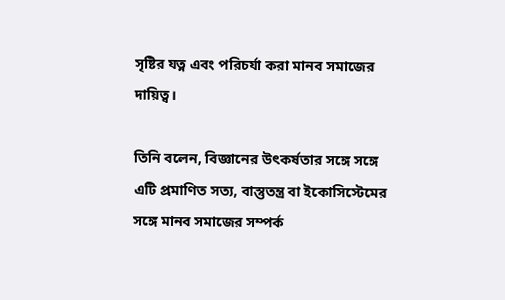সৃষ্টির যত্ন এবং পরিচর্যা করা মানব সমাজের দায়িত্ব।

তিনি বলেন, বিজ্ঞানের উৎকর্ষতার সঙ্গে সঙ্গে এটি প্রমাণিত সত্য, বাস্তুতন্ত্র বা ইকোসিস্টেমের সঙ্গে মানব সমাজের সম্পর্ক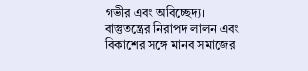গভীর এবং অবিচ্ছেদ্য। বাস্তুতন্ত্রের নিরাপদ লালন এবং বিকাশের সঙ্গে মানব সমাজের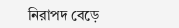নিরাপদ বেড়ে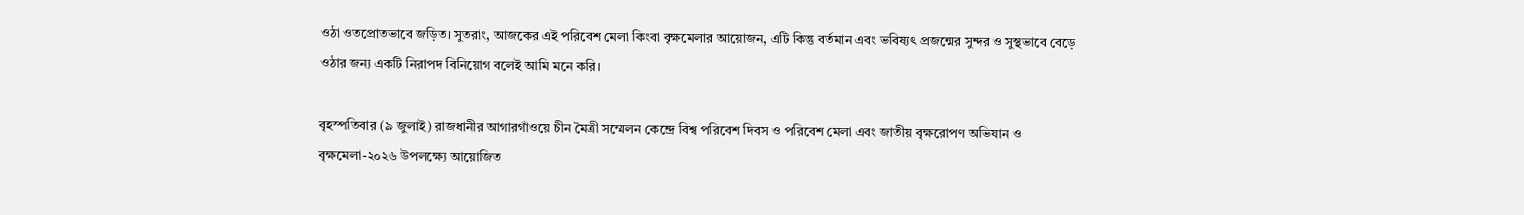ওঠা ওতপ্রোতভাবে জড়িত। সুতরাং, আজকের এই পরিবেশ মেলা কিংবা বৃক্ষমেলার আয়োজন, এটি কিন্তু বর্তমান এবং ভবিষ্যৎ প্রজন্মের সুন্দর ও সুস্থভাবে বেড়ে ওঠার জন্য একটি নিরাপদ বিনিয়োগ বলেই আমি মনে করি।

বৃহস্পতিবার (৯ জুলাই) রাজধানীর আগারগাঁওয়ে চীন মৈত্রী সম্মেলন কেন্দ্রে বিশ্ব পরিবেশ দিবস ও পরিবেশ মেলা এবং জাতীয় বৃক্ষরোপণ অভিযান ও বৃক্ষমেলা-২০২৬ উপলক্ষ্যে আয়োজিত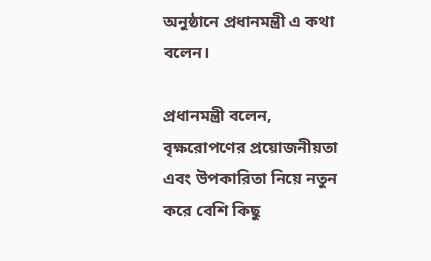অনুষ্ঠানে প্রধানমন্ত্রী এ কথা বলেন।

প্রধানমন্ত্রী বলেন, বৃক্ষরোপণের প্রয়োজনীয়তা এবং উপকারিতা নিয়ে নতুন করে বেশি কিছু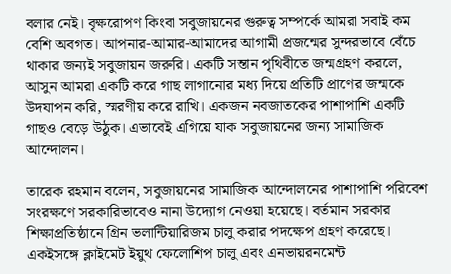বলার নেই। বৃক্ষরোপণ কিংবা সবুজায়নের গুরুত্ব সম্পর্কে আমরা সবাই কম বেশি অবগত। আপনার-আমার-আমাদের আগামী প্রজন্মের সুন্দরভাবে বেঁচে থাকার জন্যই সবুজায়ন জরুরি। একটি সন্তান পৃথিবীতে জন্মগ্রহণ করলে, আসুন আমরা একটি করে গাছ লাগানোর মধ্য দিয়ে প্রতিটি প্রাণের জন্মকে উদযাপন করি, স্মরণীয় করে রাখি। একজন নবজাতকের পাশাপাশি একটি গাছও বেড়ে উঠুক। এভাবেই এগিয়ে যাক সবুজায়নের জন্য সামাজিক আন্দোলন।

তারেক রহমান বলেন, সবুজায়নের সামাজিক আন্দোলনের পাশাপাশি পরিবেশ সংরক্ষণে সরকারিভাবেও নানা উদ্যোগ নেওয়া হয়েছে। বর্তমান সরকার শিক্ষাপ্রতিষ্ঠানে গ্রিন ভলান্টিয়ারিজম চালু করার পদক্ষেপ গ্রহণ করেছে। একইসঙ্গে ক্লাইমেট ইয়ুথ ফেলোশিপ চালু এবং এনভায়রনমেন্ট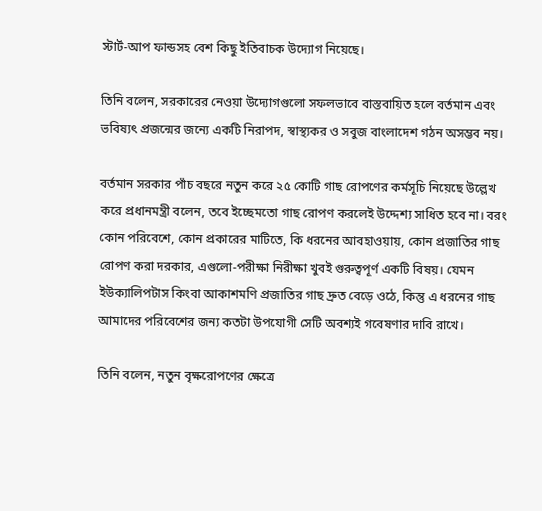স্টার্ট-আপ ফান্ডসহ বেশ কিছু ইতিবাচক উদ্যোগ নিয়েছে।

তিনি বলেন, সরকারের নেওয়া উদ্যোগগুলো সফলভাবে বাস্তবায়িত হলে বর্তমান এবং ভবিষ্যৎ প্রজন্মের জন্যে একটি নিরাপদ, স্বাস্থ্যকর ও সবুজ বাংলাদেশ গঠন অসম্ভব নয়।

বর্তমান সরকার পাঁচ বছরে নতুন করে ২৫ কোটি গাছ রোপণের কর্মসূচি নিয়েছে উল্লেখ করে প্রধানমন্ত্রী বলেন, তবে ইচ্ছেমতো গাছ রোপণ করলেই উদ্দেশ্য সাধিত হবে না। বরং কোন পরিবেশে, কোন প্রকারের মাটিতে, কি ধরনের আবহাওয়ায়, কোন প্রজাতির গাছ রোপণ করা দরকার, এগুলো-পরীক্ষা নিরীক্ষা খুবই গুরুত্বপূর্ণ একটি বিষয়। যেমন ইউক্যালিপটাস কিংবা আকাশমণি প্রজাতির গাছ দ্রুত বেড়ে ওঠে, কিন্তু এ ধরনের গাছ আমাদের পরিবেশের জন্য কতটা উপযোগী সেটি অবশ্যই গবেষণার দাবি রাখে।

তিনি বলেন, নতুন বৃক্ষরোপণের ক্ষেত্রে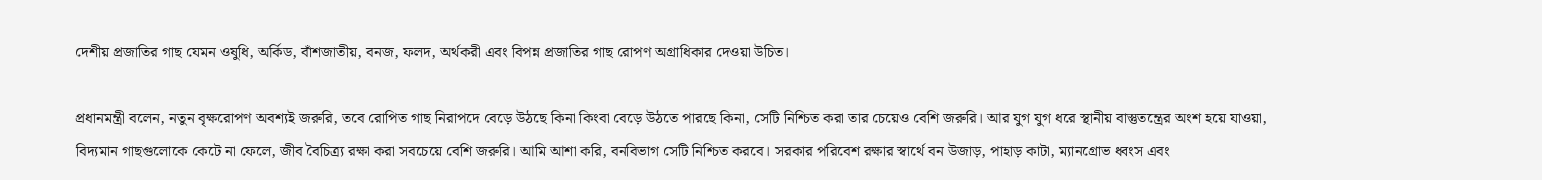দেশীয় প্রজাতির গাছ যেমন ওষুধি, অর্কিড, বাঁশজাতীয়, বনজ, ফলদ, অর্থকরী এবং বিপন্ন প্রজাতির গাছ রোপণ অগ্রাধিকার দেওয়া উচিত।

প্রধানমন্ত্রী বলেন, নতুন বৃক্ষরোপণ অবশ্যই জরুরি, তবে রোপিত গাছ নিরাপদে বেড়ে উঠছে কিনা কিংবা বেড়ে উঠতে পারছে কিনা, সেটি নিশ্চিত করা তার চেয়েও বেশি জরুরি। আর যুগ যুগ ধরে স্থানীয় বাস্তুতন্ত্রের অংশ হয়ে যাওয়া, বিদ্যমান গাছগুলোকে কেটে না ফেলে, জীব বৈচিত্র্য রক্ষা করা সবচেয়ে বেশি জরুরি। আমি আশা করি, বনবিভাগ সেটি নিশ্চিত করবে। সরকার পরিবেশ রক্ষার স্বার্থে বন উজাড়, পাহাড় কাটা, ম্যানগ্রোভ ধ্বংস এবং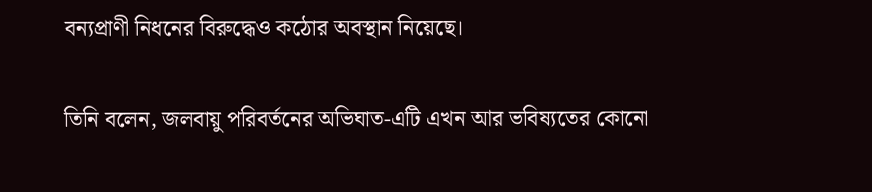বন্যপ্রাণী নিধনের বিরুদ্ধেও কঠোর অবস্থান নিয়েছে।

তিনি বলেন, জলবায়ু পরিবর্তনের অভিঘাত-এটি এখন আর ভবিষ্যতের কোনো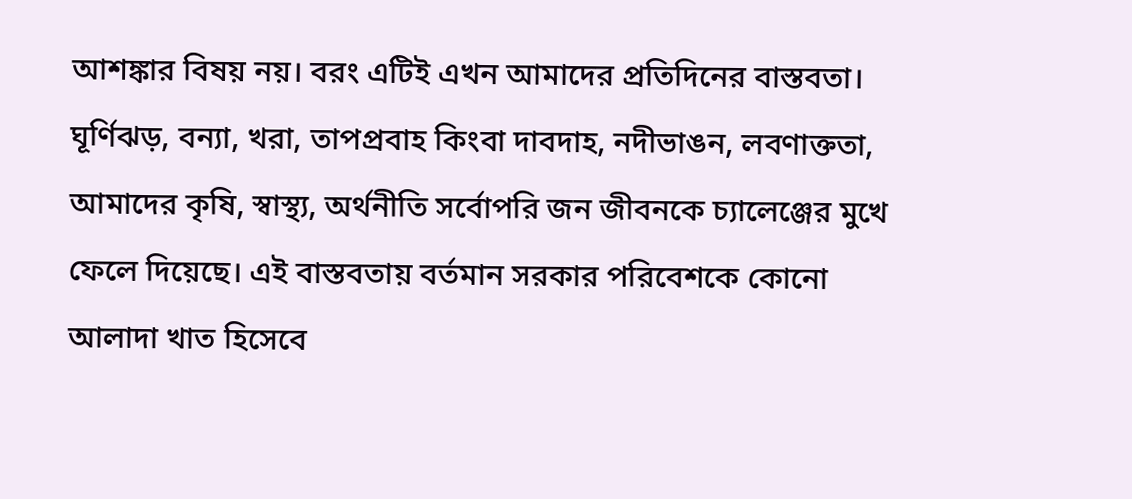আশঙ্কার বিষয় নয়। বরং এটিই এখন আমাদের প্রতিদিনের বাস্তবতা। ঘূর্ণিঝড়, বন্যা, খরা, তাপপ্রবাহ কিংবা দাবদাহ, নদীভাঙন, লবণাক্ততা, আমাদের কৃষি, স্বাস্থ্য, অর্থনীতি সর্বোপরি জন জীবনকে চ্যালেঞ্জের মুখে ফেলে দিয়েছে। এই বাস্তবতায় বর্তমান সরকার পরিবেশকে কোনো আলাদা খাত হিসেবে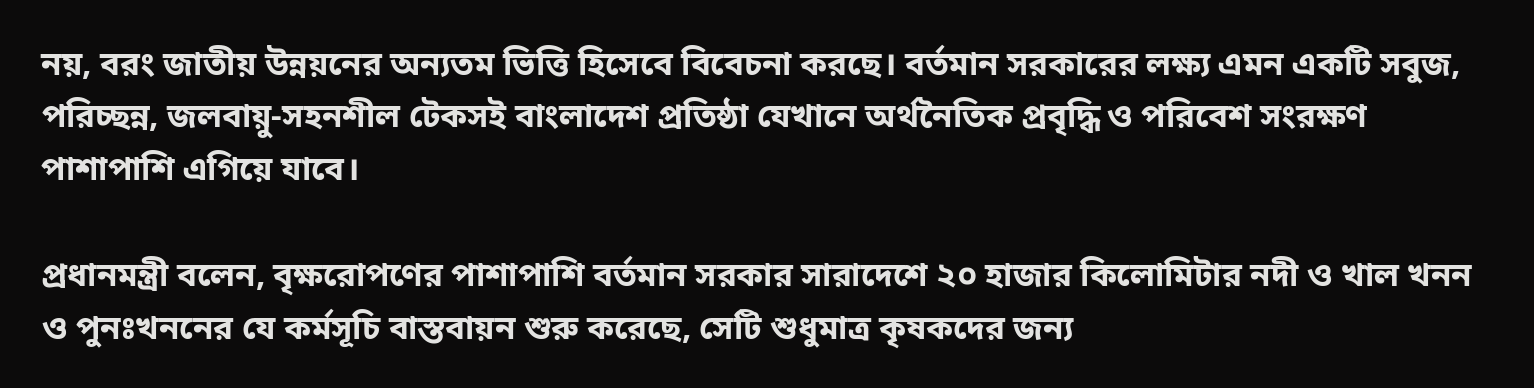নয়, বরং জাতীয় উন্নয়নের অন্যতম ভিত্তি হিসেবে বিবেচনা করছে। বর্তমান সরকারের লক্ষ্য এমন একটি সবুজ, পরিচ্ছন্ন, জলবায়ু-সহনশীল টেকসই বাংলাদেশ প্রতিষ্ঠা যেখানে অর্থনৈতিক প্রবৃদ্ধি ও পরিবেশ সংরক্ষণ পাশাপাশি এগিয়ে যাবে।

প্রধানমন্ত্রী বলেন, বৃক্ষরোপণের পাশাপাশি বর্তমান সরকার সারাদেশে ২০ হাজার কিলোমিটার নদী ও খাল খনন ও পুনঃখননের যে কর্মসূচি বাস্তবায়ন শুরু করেছে, সেটি শুধুমাত্র কৃষকদের জন্য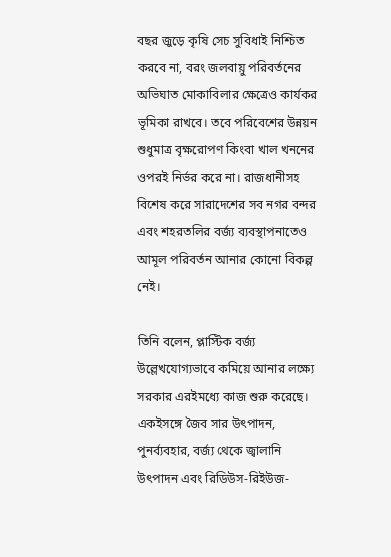বছর জুড়ে কৃষি সেচ সুবিধাই নিশ্চিত করবে না, বরং জলবায়ু পরিবর্তনের অভিঘাত মোকাবিলার ক্ষেত্রেও কার্যকর ভূমিকা রাখবে। তবে পরিবেশের উন্নয়ন শুধুমাত্র বৃক্ষরোপণ কিংবা খাল খননের ওপরই নির্ভর করে না। রাজধানীসহ বিশেষ করে সারাদেশের সব নগর বন্দর এবং শহরতলির বর্জ্য ব্যবস্থাপনাতেও আমূল পরিবর্তন আনার কোনো বিকল্প নেই।

তিনি বলেন, প্লাস্টিক বর্জ্য উল্লেখযোগ্যভাবে কমিয়ে আনার লক্ষ্যে সরকার এরইমধ্যে কাজ শুরু করেছে। একইসঙ্গে জৈব সার উৎপাদন, পুনর্ব্যবহার, বর্জ্য থেকে জ্বালানি উৎপাদন এবং রিডিউস-রিইউজ-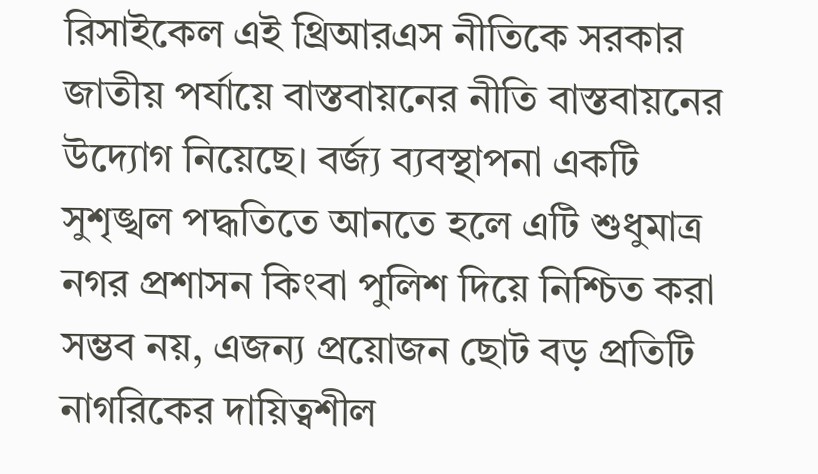রিসাইকেল এই থ্রিআরএস নীতিকে সরকার জাতীয় পর্যায়ে বাস্তবায়নের নীতি বাস্তবায়নের উদ্যোগ নিয়েছে। বর্জ্য ব্যবস্থাপনা একটি সুশৃঙ্খল পদ্ধতিতে আনতে হলে এটি শুধুমাত্র নগর প্রশাসন কিংবা পুলিশ দিয়ে নিশ্চিত করা সম্ভব নয়, এজন্য প্রয়োজন ছোট বড় প্রতিটি নাগরিকের দায়িত্বশীল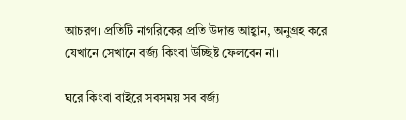আচরণ। প্রতিটি নাগরিকের প্রতি উদাত্ত আহ্বান, অনুগ্রহ করে যেখানে সেখানে বর্জ্য কিংবা উচ্ছিষ্ট ফেলবেন না।

ঘরে কিংবা বাইরে সবসময় সব বর্জ্য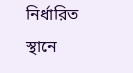নির্ধারিত স্থানে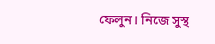ফেলুন। নিজে সুস্থ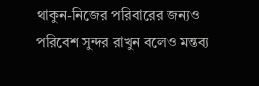থাকুন-নিজের পরিবারের জন্যও পরিবেশ সুন্দর রাখুন বলেও মন্তব্য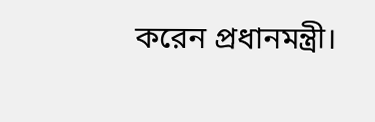করেন প্রধানমন্ত্রী।